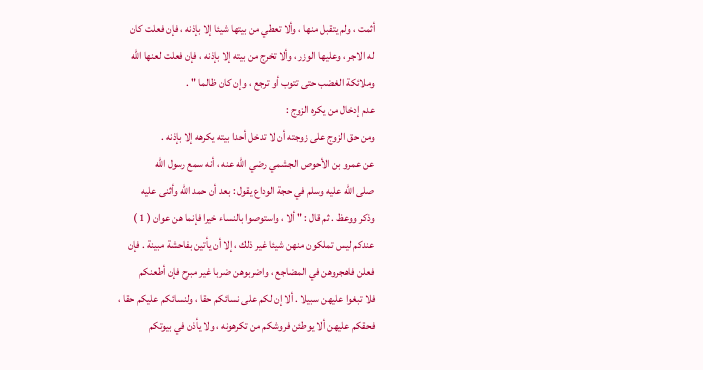أثمت ، ولم يتقبل منها ، وألا تعطي من بيتها شيئا إلا بإذنه ، فإن فعلت كان
له الاجر ، وعليها الوزر ، وألا تخرج من بيته إلا بإذنه ، فإن فعلت لعنها الله
وملائكة الغضب حتى تتوب أو ترجع ، وإن كان ظالما " .
عدم إدخال من يكره الزوج :
ومن حق الزوج على زوجته أن لا تدخل أحدا بيته يكرهه إلا بإذنه .
عن عمرو بن الأحوص الجشمي رضي الله عنه ، أنه سمع رسول الله
صلى الله عليه وسلم في حجة الوداع يقول : بعد أن حمد الله وأثنى عليه
وذكر ووعظ . ثم قال : " ألا ، واستوصوا بالنساء خيرا فإنما هن عوان ( 1 )
عندكم ليس تملكون منهن شيئا غير ذلك ، إلا أن يأتين بفاحشة مبينة . فإن
فعلن فاهجروهن في المضاجع ، واضربوهن ضربا غير مبرح فإن أطعنكم
فلا تبغوا عليهن سبيلا . ألا إن لكم على نسائكم حقا ، ولنسائكم عليكم حقا ،
فحقكم عليهن ألا يوطئن فروشكم من تكرهونه ، ولا يأذن في بيوتكم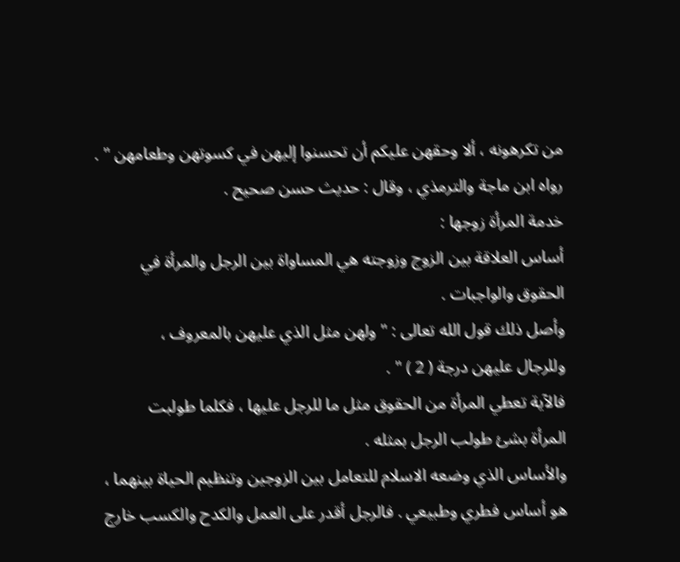من تكرهونه ، ألا وحقهن عليكم أن تحسنوا إليهن في كسوتهن وطعامهن " .
رواه ابن ماجة والترمذي ، وقال : حديث حسن صحيح .
خدمة المرأة زوجها :
أساس العلاقة بين الزوج وزوجته هي المساواة بين الرجل والمرأة في
الحقوق والواجبات .
وأصل ذلك قول الله تعالى : " ولهن مثل الذي عليهن بالمعروف ،
وللرجال عليهن درجة ( 2 ) " .
فالآية تعطي المرأة من الحقوق مثل ما للرجل عليها ، فكلما طولبت
المرأة بشئ طولب الرجل بمثله .
والأساس الذي وضعه الاسلام للتعامل بين الزوجين وتنظيم الحياة بينهما ،
هو أساس فطري وطبيعي . فالرجل أقدر على العمل والكدح والكسب خارج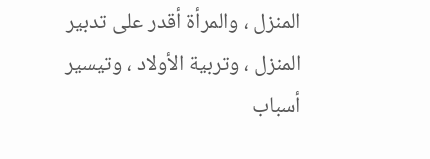المنزل ، والمرأة أقدر على تدبير المنزل ، وتربية الأولاد ، وتيسير أسباب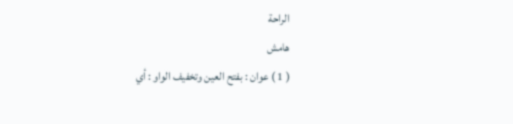الراحة
هامش
( 1 ) عوان : بفتح العين وتخفيف الواو : أي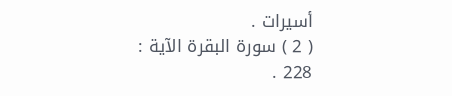أسيرات .
( 2 ) سورة البقرة الآية : 228 .